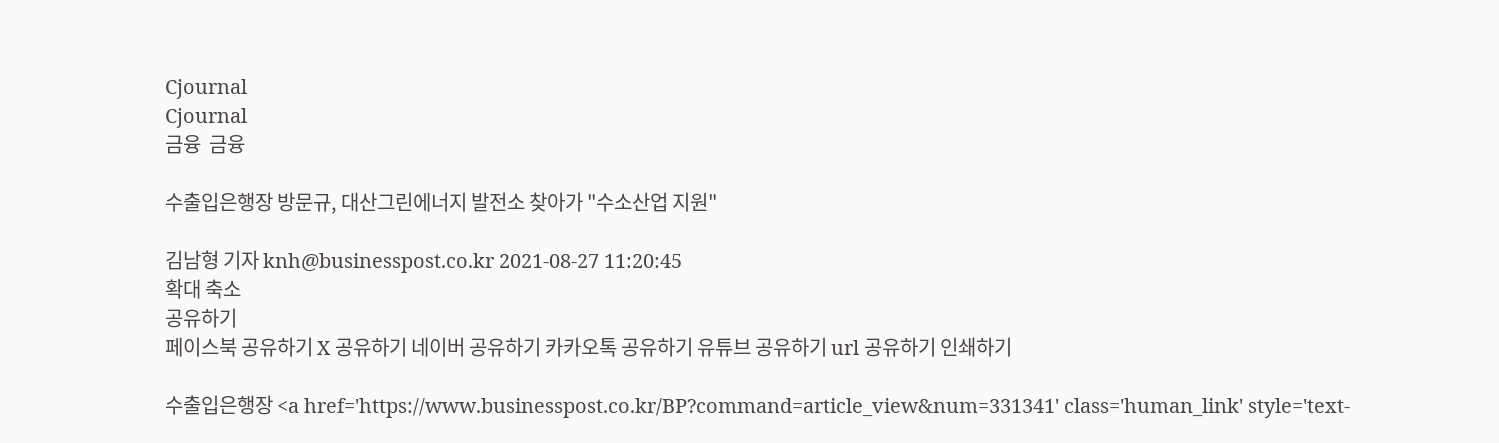Cjournal
Cjournal
금융  금융

수출입은행장 방문규, 대산그린에너지 발전소 찾아가 "수소산업 지원"

김남형 기자 knh@businesspost.co.kr 2021-08-27 11:20:45
확대 축소
공유하기
페이스북 공유하기 X 공유하기 네이버 공유하기 카카오톡 공유하기 유튜브 공유하기 url 공유하기 인쇄하기

수출입은행장 <a href='https://www.businesspost.co.kr/BP?command=article_view&num=331341' class='human_link' style='text-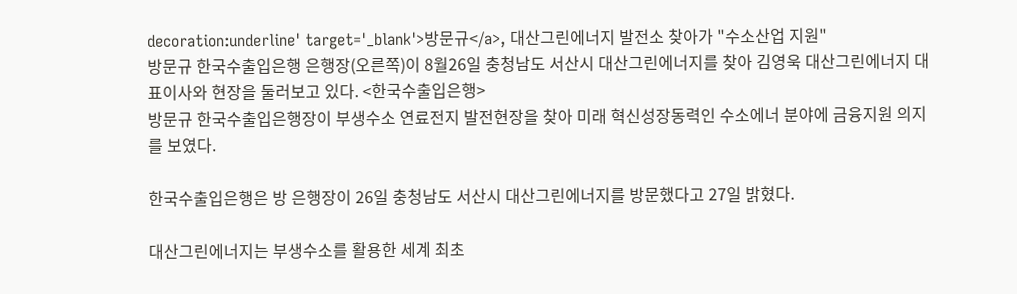decoration:underline' target='_blank'>방문규</a>, 대산그린에너지 발전소 찾아가 "수소산업 지원"
방문규 한국수출입은행 은행장(오른쪽)이 8월26일 충청남도 서산시 대산그린에너지를 찾아 김영욱 대산그린에너지 대표이사와 현장을 둘러보고 있다. <한국수출입은행>
방문규 한국수출입은행장이 부생수소 연료전지 발전현장을 찾아 미래 혁신성장동력인 수소에너 분야에 금융지원 의지를 보였다.

한국수출입은행은 방 은행장이 26일 충청남도 서산시 대산그린에너지를 방문했다고 27일 밝혔다.

대산그린에너지는 부생수소를 활용한 세계 최초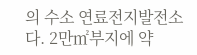의 수소 연료전지발전소다. 2만㎡부지에 약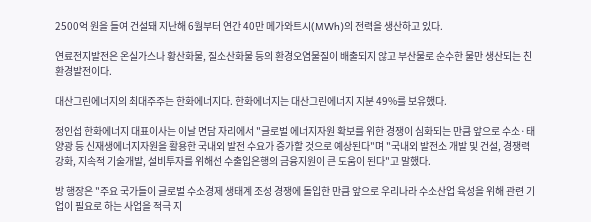2500억 원을 들여 건설돼 지난해 6월부터 연간 40만 메가와트시(MWh)의 전력을 생산하고 있다.

연료전지발전은 온실가스나 황산화물, 질소산화물 등의 환경오염물질이 배출되지 않고 부산물로 순수한 물만 생산되는 친환경발전이다.

대산그린에너지의 최대주주는 한화에너지다. 한화에너지는 대산그린에너지 지분 49%를 보유했다.

정인섭 한화에너지 대표이사는 이날 면담 자리에서 "글로벌 에너지자원 확보를 위한 경쟁이 심화되는 만큼 앞으로 수소·태양광 등 신재생에너지자원을 활용한 국내외 발전 수요가 증가할 것으로 예상된다"며 "국내외 발전소 개발 및 건설, 경쟁력 강화, 지속적 기술개발, 설비투자를 위해선 수출입은행의 금융지원이 큰 도움이 된다"고 말했다.

방 행장은 "주요 국가들이 글로벌 수소경제 생태계 조성 경쟁에 돌입한 만큼 앞으로 우리나라 수소산업 육성을 위해 관련 기업이 필요로 하는 사업을 적극 지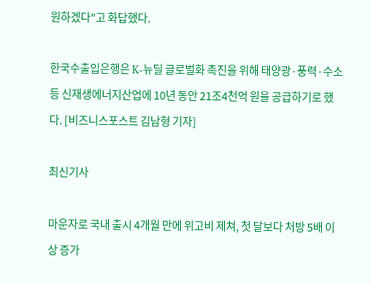원하겠다"고 화답했다.

한국수출입은행은 K-뉴딜 글로벌화 촉진을 위해 태양광·풍력·수소 등 신재생에너지산업에 10년 동안 21조4천억 원을 공급하기로 했다. [비즈니스포스트 김남형 기자]

최신기사

마운자로 국내 출시 4개월 만에 위고비 제쳐, 첫 달보다 처방 5배 이상 증가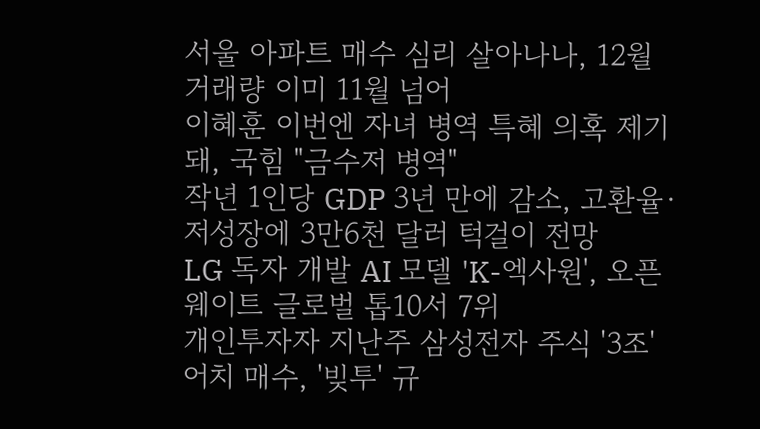서울 아파트 매수 심리 살아나나, 12월 거래량 이미 11월 넘어
이혜훈 이번엔 자녀 병역 특혜 의혹 제기돼, 국힘 "금수저 병역"
작년 1인당 GDP 3년 만에 감소, 고환율·저성장에 3만6천 달러 턱걸이 전망
LG 독자 개발 AI 모델 'K-엑사원', 오픈 웨이트 글로벌 톱10서 7위
개인투자자 지난주 삼성전자 주식 '3조' 어치 매수, '빚투' 규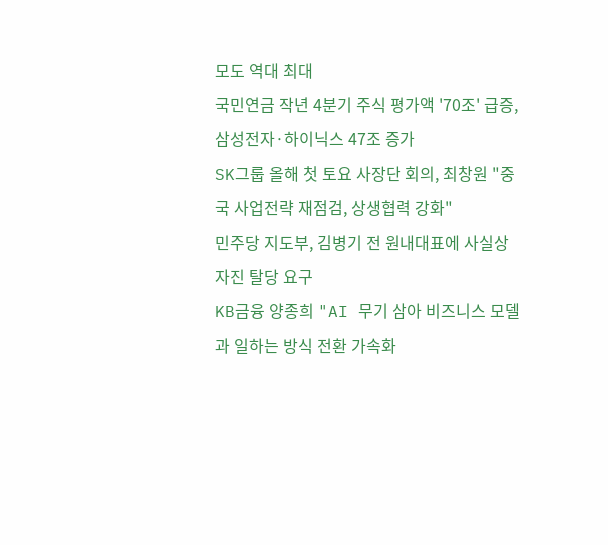모도 역대 최대
국민연금 작년 4분기 주식 평가액 '70조' 급증, 삼성전자·하이닉스 47조 증가
SK그룹 올해 첫 토요 사장단 회의, 최창원 "중국 사업전략 재점검, 상생협력 강화"
민주당 지도부, 김병기 전 원내대표에 사실상 자진 탈당 요구
KB금융 양종희 "AI 무기 삼아 비즈니스 모델과 일하는 방식 전환 가속화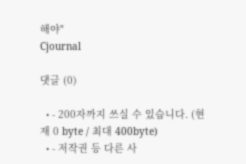해야"
Cjournal

댓글 (0)

  • - 200자까지 쓰실 수 있습니다. (현재 0 byte / 최대 400byte)
  • - 저작권 등 다른 사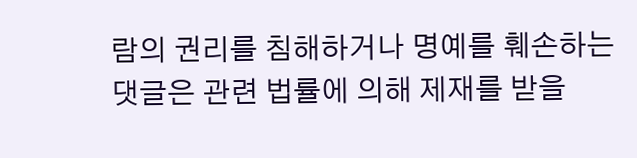람의 권리를 침해하거나 명예를 훼손하는 댓글은 관련 법률에 의해 제재를 받을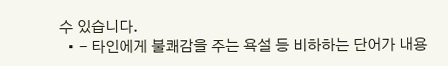수 있습니다.
  • - 타인에게 불쾌감을 주는 욕설 등 비하하는 단어가 내용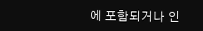에 포함되거나 인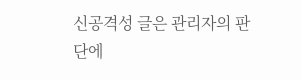신공격성 글은 관리자의 판단에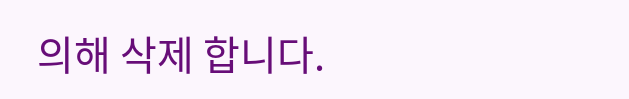의해 삭제 합니다.